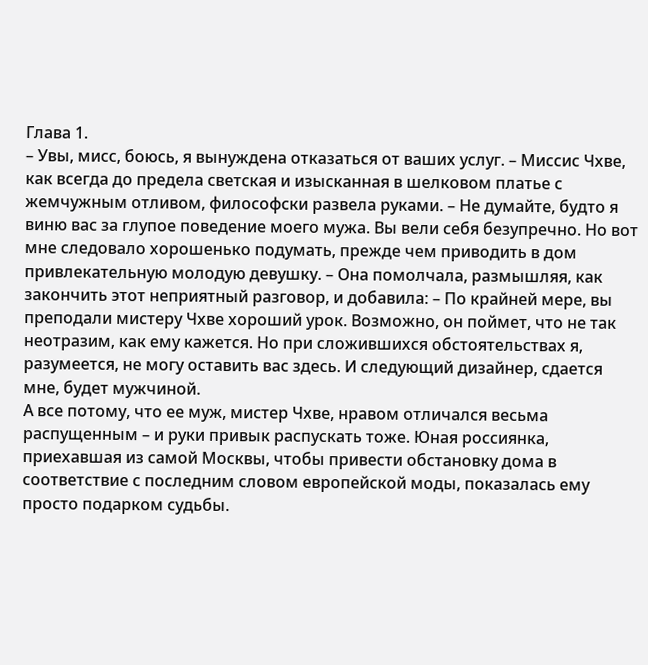Глава 1.
– Увы, мисс, боюсь, я вынуждена отказаться от ваших услуг. – Миссис Чхве, как всегда до предела светская и изысканная в шелковом платье с жемчужным отливом, философски развела руками. – Не думайте, будто я виню вас за глупое поведение моего мужа. Вы вели себя безупречно. Но вот мне следовало хорошенько подумать, прежде чем приводить в дом привлекательную молодую девушку. – Она помолчала, размышляя, как закончить этот неприятный разговор, и добавила: – По крайней мере, вы преподали мистеру Чхве хороший урок. Возможно, он поймет, что не так неотразим, как ему кажется. Но при сложившихся обстоятельствах я, разумеется, не могу оставить вас здесь. И следующий дизайнер, сдается мне, будет мужчиной.
А все потому, что ее муж, мистер Чхве, нравом отличался весьма распущенным – и руки привык распускать тоже. Юная россиянка, приехавшая из самой Москвы, чтобы привести обстановку дома в соответствие с последним словом европейской моды, показалась ему просто подарком судьбы.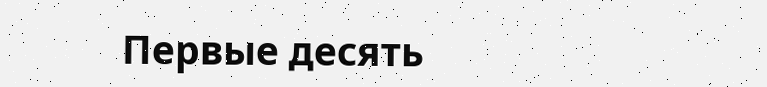Первые десять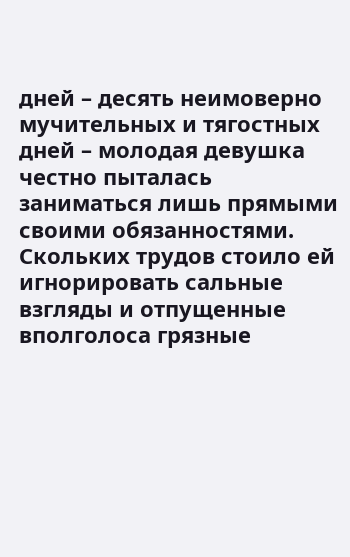дней – десять неимоверно мучительных и тягостных дней – молодая девушка честно пыталась заниматься лишь прямыми своими обязанностями. Скольких трудов стоило ей игнорировать сальные взгляды и отпущенные вполголоса грязные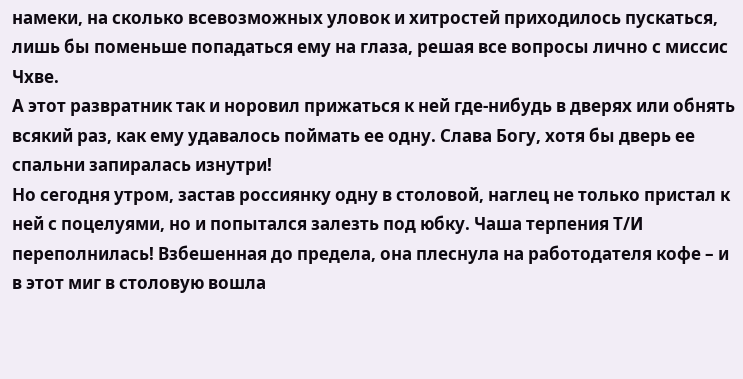намеки, на сколько всевозможных уловок и хитростей приходилось пускаться, лишь бы поменьше попадаться ему на глаза, решая все вопросы лично с миссис Чхве.
А этот развратник так и норовил прижаться к ней где-нибудь в дверях или обнять всякий раз, как ему удавалось поймать ее одну. Слава Богу, хотя бы дверь ее спальни запиралась изнутри!
Но сегодня утром, застав россиянку одну в столовой, наглец не только пристал к ней с поцелуями, но и попытался залезть под юбку. Чаша терпения Т/И переполнилась! Взбешенная до предела, она плеснула на работодателя кофе – и в этот миг в столовую вошла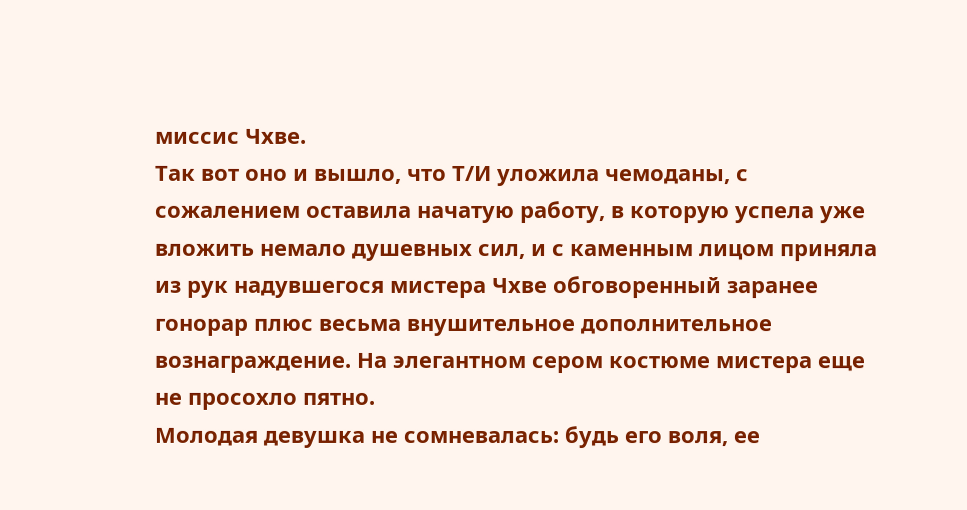миссис Чхве.
Так вот оно и вышло, что Т/И уложила чемоданы, с сожалением оставила начатую работу, в которую успела уже вложить немало душевных сил, и с каменным лицом приняла из рук надувшегося мистера Чхве обговоренный заранее гонорар плюс весьма внушительное дополнительное вознаграждение. На элегантном сером костюме мистера еще не просохло пятно.
Молодая девушка не сомневалась: будь его воля, ее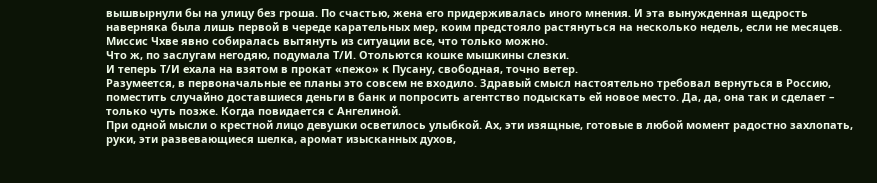вышвырнули бы на улицу без гроша. По счастью, жена его придерживалась иного мнения. И эта вынужденная щедрость наверняка была лишь первой в череде карательных мер, коим предстояло растянуться на несколько недель, если не месяцев. Миссис Чхве явно собиралась вытянуть из ситуации все, что только можно.
Что ж, по заслугам негодяю, подумала Т/И. Отольются кошке мышкины слезки.
И теперь Т/И ехала на взятом в прокат «пежо» к Пусану, свободная, точно ветер.
Разумеется, в первоначальные ее планы это совсем не входило. Здравый смысл настоятельно требовал вернуться в Россию, поместить случайно доставшиеся деньги в банк и попросить агентство подыскать ей новое место. Да, да, она так и сделает – только чуть позже. Когда повидается с Ангелиной.
При одной мысли о крестной лицо девушки осветилось улыбкой. Ах, эти изящные, готовые в любой момент радостно захлопать, руки, эти развевающиеся шелка, аромат изысканных духов,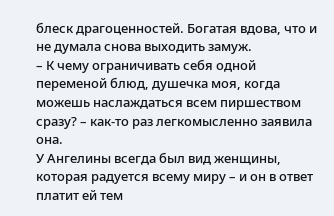блеск драгоценностей. Богатая вдова, что и не думала снова выходить замуж.
– К чему ограничивать себя одной переменой блюд, душечка моя, когда можешь наслаждаться всем пиршеством сразу? – как-то раз легкомысленно заявила она.
У Ангелины всегда был вид женщины, которая радуется всему миру – и он в ответ платит ей тем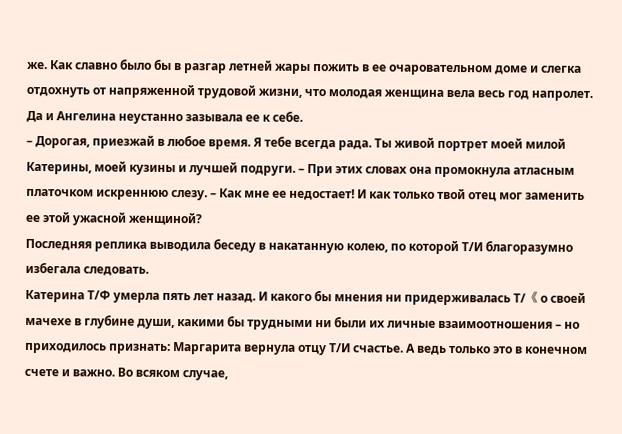же. Как славно было бы в разгар летней жары пожить в ее очаровательном доме и слегка отдохнуть от напряженной трудовой жизни, что молодая женщина вела весь год напролет. Да и Ангелина неустанно зазывала ее к себе.
– Дорогая, приезжай в любое время. Я тебе всегда рада. Ты живой портрет моей милой Катерины, моей кузины и лучшей подруги. – При этих словах она промокнула атласным платочком искреннюю слезу. – Как мне ее недостает! И как только твой отец мог заменить ее этой ужасной женщиной?
Последняя реплика выводила беседу в накатанную колею, по которой Т/И благоразумно избегала следовать.
Катерина Т/Ф умерла пять лет назад. И какого бы мнения ни придерживалась Т/《 о своей мачехе в глубине души, какими бы трудными ни были их личные взаимоотношения – но приходилось признать: Маргарита вернула отцу Т/И счастье. А ведь только это в конечном счете и важно. Во всяком случае,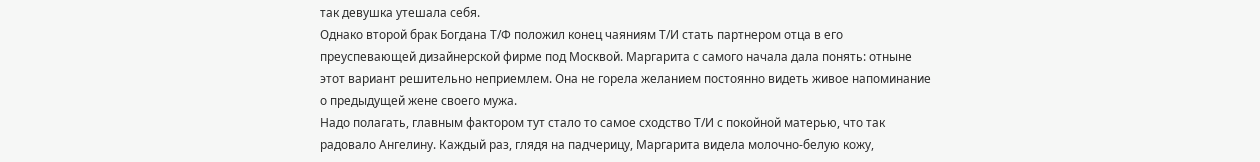так девушка утешала себя.
Однако второй брак Богдана Т/Ф положил конец чаяниям Т/И стать партнером отца в его преуспевающей дизайнерской фирме под Москвой. Маргарита с самого начала дала понять: отныне этот вариант решительно неприемлем. Она не горела желанием постоянно видеть живое напоминание о предыдущей жене своего мужа.
Надо полагать, главным фактором тут стало то самое сходство Т/И с покойной матерью, что так радовало Ангелину. Каждый раз, глядя на падчерицу, Маргарита видела молочно-белую кожу,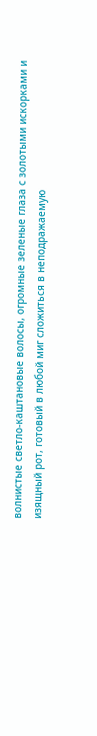волнистые светло-каштановые волосы, огромные зеленые глаза с золотыми искорками и изящный рот, готовый в любой миг сложиться в неподражаемую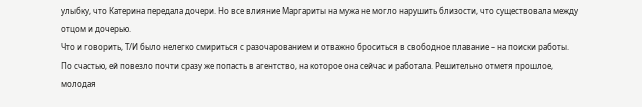улыбку, что Катерина передала дочери. Но все влияние Маргариты на мужа не могло нарушить близости, что существовала между отцом и дочерью.
Что и говорить, Т/И было нелегко смириться с разочарованием и отважно броситься в свободное плавание – на поиски работы. По счастью, ей повезло почти сразу же попасть в агентство, на которое она сейчас и работала. Решительно отметя прошлое, молодая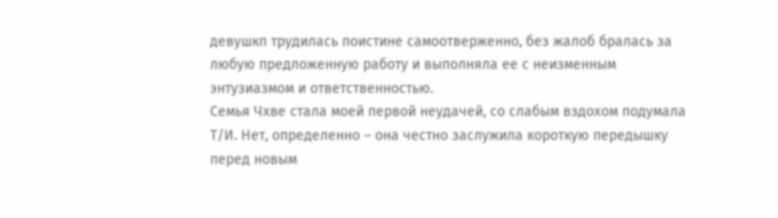девушкп трудилась поистине самоотверженно, без жалоб бралась за любую предложенную работу и выполняла ее с неизменным энтузиазмом и ответственностью.
Семья Чхве стала моей первой неудачей, со слабым вздохом подумала Т/И. Нет, определенно – она честно заслужила короткую передышку перед новым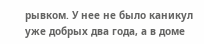рывком. У нее не было каникул уже добрых два года, а в доме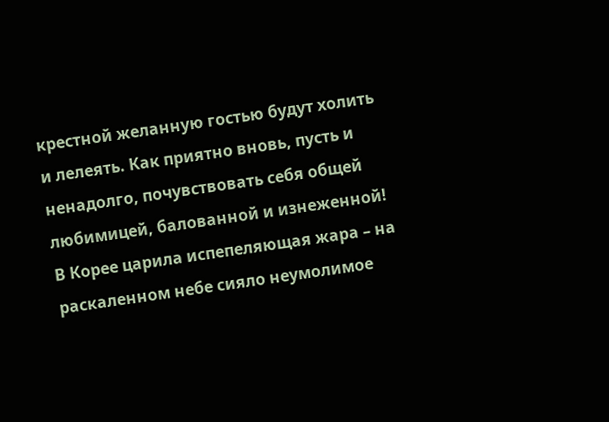крестной желанную гостью будут холить и лелеять. Как приятно вновь, пусть и ненадолго, почувствовать себя общей любимицей, балованной и изнеженной!
В Корее царила испепеляющая жара – на раскаленном небе сияло неумолимое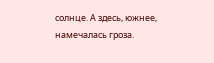солнце. А здесь, южнее, намечалась гроза.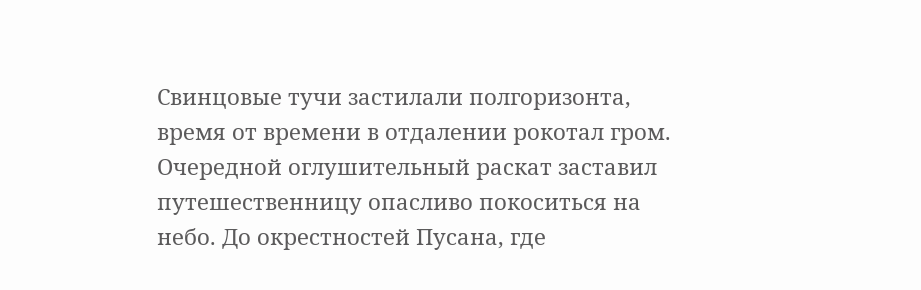Свинцовые тучи застилали полгоризонта, время от времени в отдалении рокотал гром.
Очередной оглушительный раскат заставил путешественницу опасливо покоситься на небо. До окрестностей Пусана, где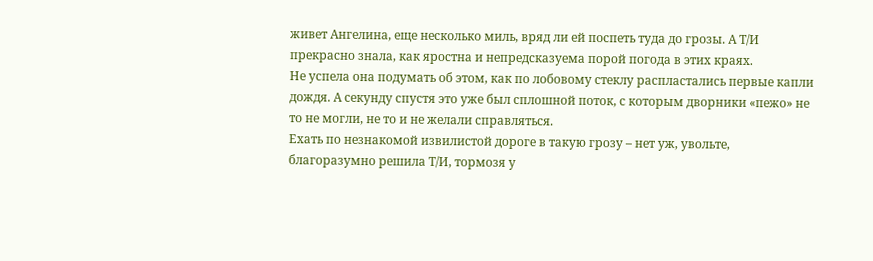живет Ангелина, еще несколько миль, вряд ли ей поспеть туда до грозы. А Т/И прекрасно знала, как яростна и непредсказуема порой погода в этих краях.
Не успела она подумать об этом, как по лобовому стеклу распластались первые капли дождя. А секунду спустя это уже был сплошной поток, с которым дворники «пежо» не то не могли, не то и не желали справляться.
Ехать по незнакомой извилистой дороге в такую грозу – нет уж, увольте, благоразумно решила Т/И, тормозя у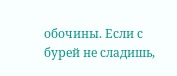обочины. Если с бурей не сладишь,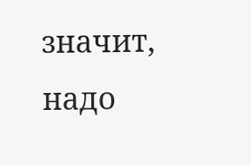значит, надо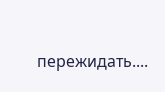пережидать....